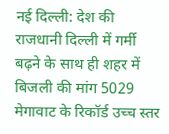नई दिल्ली: देश की राजधानी दिल्ली में गर्मी बढ़ने के साथ ही शहर में बिजली की मांग 5029 मेगावाट के रिकॉर्ड उच्च स्तर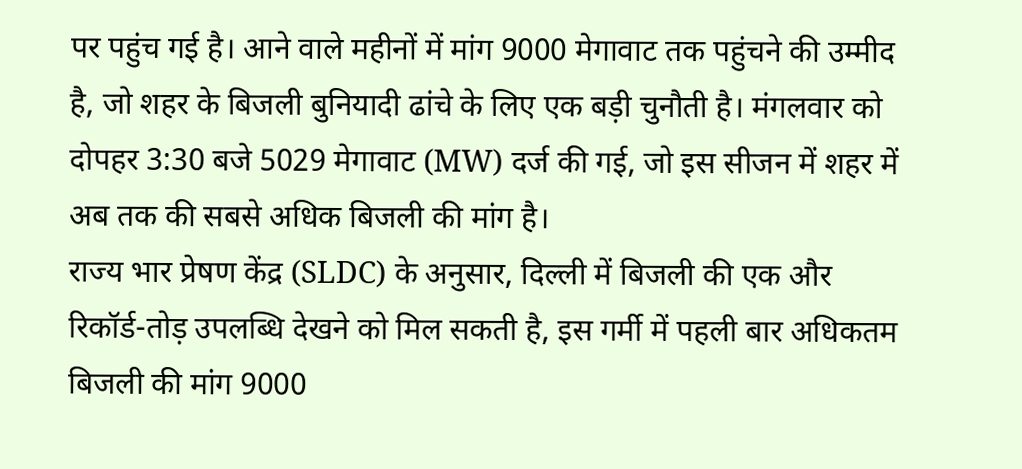पर पहुंच गई है। आने वाले महीनों में मांग 9000 मेगावाट तक पहुंचने की उम्मीद है, जो शहर के बिजली बुनियादी ढांचे के लिए एक बड़ी चुनौती है। मंगलवार को दोपहर 3:30 बजे 5029 मेगावाट (MW) दर्ज की गई, जो इस सीजन में शहर में अब तक की सबसे अधिक बिजली की मांग है।
राज्य भार प्रेषण केंद्र (SLDC) के अनुसार, दिल्ली में बिजली की एक और रिकॉर्ड-तोड़ उपलब्धि देखने को मिल सकती है, इस गर्मी में पहली बार अधिकतम बिजली की मांग 9000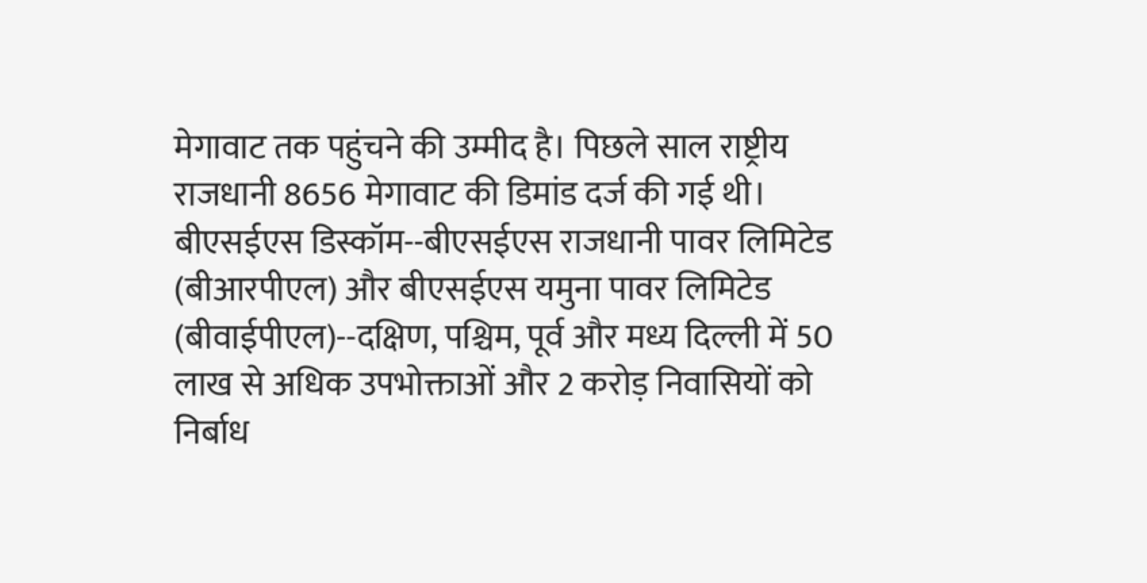मेगावाट तक पहुंचने की उम्मीद है। पिछले साल राष्ट्रीय राजधानी 8656 मेगावाट की डिमांड दर्ज की गई थी। बीएसईएस डिस्कॉम--बीएसईएस राजधानी पावर लिमिटेड (बीआरपीएल) और बीएसईएस यमुना पावर लिमिटेड (बीवाईपीएल)--दक्षिण, पश्चिम, पूर्व और मध्य दिल्ली में 50 लाख से अधिक उपभोक्ताओं और 2 करोड़ निवासियों को निर्बाध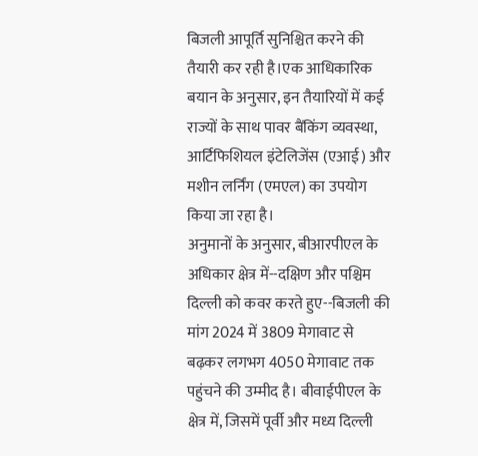बिजली आपूर्ति सुनिश्चित करने की तैयारी कर रही है।एक आधिकारिक बयान के अनुसार, इन तैयारियों में कई राज्यों के साथ पावर बैंकिंग व्यवस्था, आर्टिफिशियल इंटेलिजेंस (एआई) और मशीन लर्निंग (एमएल) का उपयोग किया जा रहा है।
अनुमानों के अनुसार, बीआरपीएल के अधिकार क्षेत्र में--दक्षिण और पश्चिम दिल्ली को कवर करते हुए--बिजली की मांग 2024 में 3809 मेगावाट से बढ़कर लगभग 4050 मेगावाट तक पहुंचने की उम्मीद है। बीवाईपीएल के क्षेत्र में, जिसमें पूर्वी और मध्य दिल्ली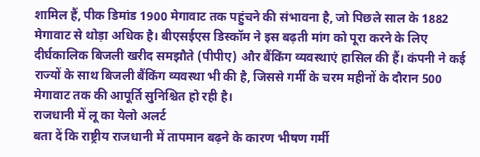शामिल हैं, पीक डिमांड 1900 मेगावाट तक पहुंचने की संभावना है, जो पिछले साल के 1882 मेगावाट से थोड़ा अधिक है। बीएसईएस डिस्कॉम ने इस बढ़ती मांग को पूरा करने के लिए दीर्घकालिक बिजली खरीद समझौते (पीपीए) और बैंकिंग व्यवस्थाएं हासिल की हैं। कंपनी ने कई राज्यों के साथ बिजली बैंकिंग व्यवस्था भी की है, जिससे गर्मी के चरम महीनों के दौरान 500 मेगावाट तक की आपूर्ति सुनिश्चित हो रही है।
राजधानी में लू का येलो अलर्ट
बता दें कि राष्ट्रीय राजधानी में तापमान बढ़ने के कारण भीषण गर्मी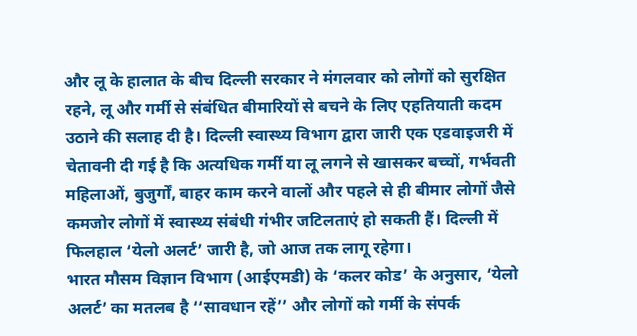और लू के हालात के बीच दिल्ली सरकार ने मंगलवार को लोगों को सुरक्षित रहने, लू और गर्मी से संबंधित बीमारियों से बचने के लिए एहतियाती कदम उठाने की सलाह दी है। दिल्ली स्वास्थ्य विभाग द्वारा जारी एक एडवाइजरी में चेतावनी दी गई है कि अत्यधिक गर्मी या लू लगने से खासकर बच्चों, गर्भवती महिलाओं, बुजुर्गों, बाहर काम करने वालों और पहले से ही बीमार लोगों जैसे कमजोर लोगों में स्वास्थ्य संबंधी गंभीर जटिलताएं हो सकती हैं। दिल्ली में फिलहाल ‘येलो अलर्ट’ जारी है, जो आज तक लागू रहेगा।
भारत मौसम विज्ञान विभाग (आईएमडी) के ‘कलर कोड’ के अनुसार, ‘येलो अलर्ट’ का मतलब है ‘‘सावधान रहें’’ और लोगों को गर्मी के संपर्क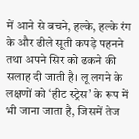में आने से बचने, हल्के, हल्के रंग के और ढीले सूती कपड़े पहनने तथा अपने सिर को ढकने की सलाह दी जाती है। लू लगने के लक्षणों को ‘हीट स्ट्रेस’ के रूप में भी जाना जाता है, जिसमें तेज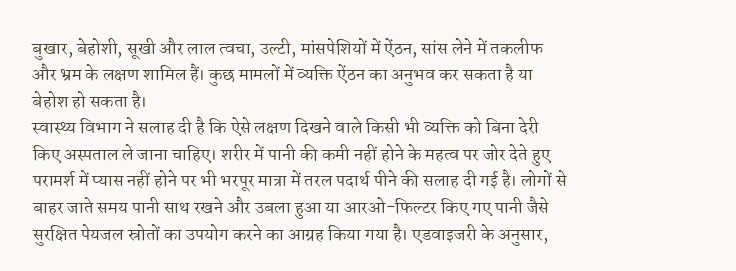बुखार, बेहोशी, सूखी और लाल त्वचा, उल्टी, मांसपेशियों में ऐंठन, सांस लेने में तकलीफ और भ्रम के लक्षण शामिल हैं। कुछ मामलों में व्यक्ति ऐंठन का अनुभव कर सकता है या बेहोश हो सकता है।
स्वास्थ्य विभाग ने सलाह दी है कि ऐसे लक्षण दिखने वाले किसी भी व्यक्ति को बिना देरी किए अस्पताल ले जाना चाहिए। शरीर में पानी की कमी नहीं होने के महत्व पर जोर देते हुए परामर्श में प्यास नहीं होने पर भी भरपूर मात्रा में तरल पदार्थ पीने की सलाह दी गई है। लोगों से बाहर जाते समय पानी साथ रखने और उबला हुआ या आरओ-फिल्टर किए गए पानी जैसे सुरक्षित पेयजल स्रोतों का उपयोग करने का आग्रह किया गया है। एडवाइजरी के अनुसार,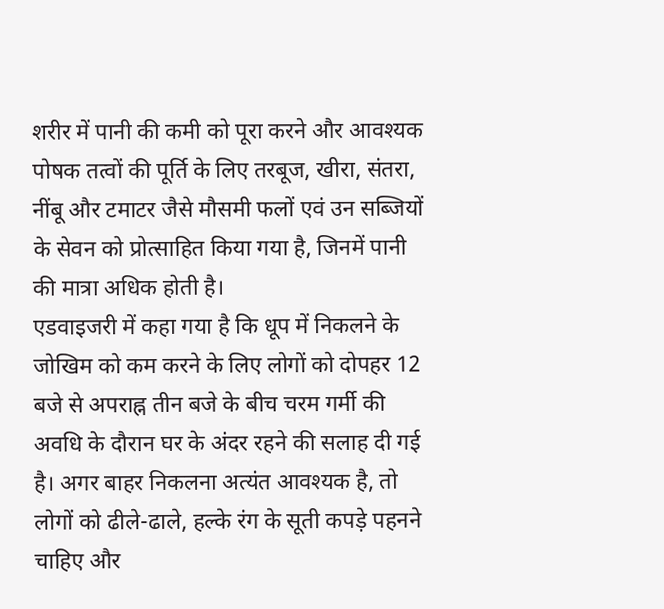शरीर में पानी की कमी को पूरा करने और आवश्यक पोषक तत्वों की पूर्ति के लिए तरबूज, खीरा, संतरा, नींबू और टमाटर जैसे मौसमी फलों एवं उन सब्जियों के सेवन को प्रोत्साहित किया गया है, जिनमें पानी की मात्रा अधिक होती है।
एडवाइजरी में कहा गया है कि धूप में निकलने के जोखिम को कम करने के लिए लोगों को दोपहर 12 बजे से अपराह्न तीन बजे के बीच चरम गर्मी की अवधि के दौरान घर के अंदर रहने की सलाह दी गई है। अगर बाहर निकलना अत्यंत आवश्यक है, तो लोगों को ढीले-ढाले, हल्के रंग के सूती कपड़े पहनने चाहिए और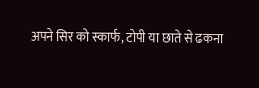अपने सिर को स्कार्फ, टोपी या छाते से ढकना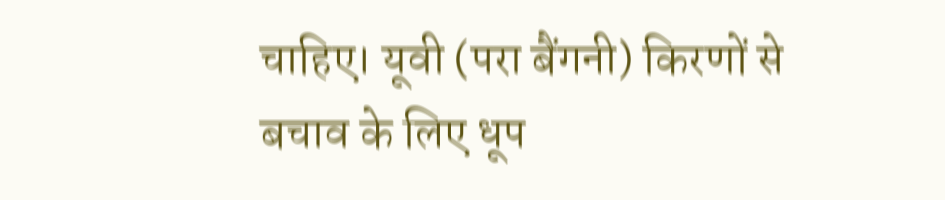चाहिए। यूवी (परा बैंगनी) किरणों से बचाव के लिए धूप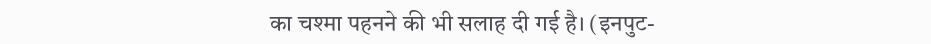का चश्मा पहनने की भी सलाह दी गई है। (इनपुट-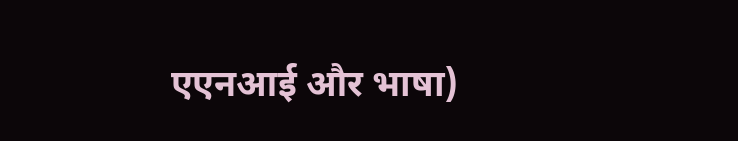एएनआई और भाषा)